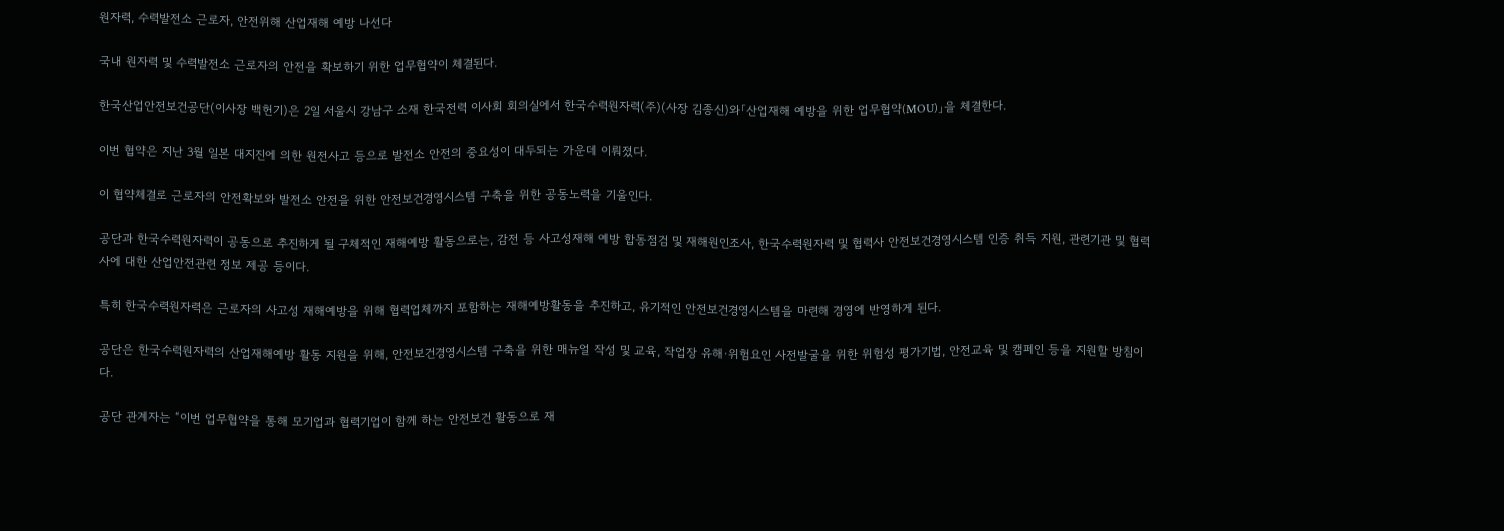원자력, 수력발전소 근로자, 안전위해 산업재해 예방 나선다

국내 원자력 및 수력발전소 근로자의 안전을 확보하기 위한 업무협약이 체결된다.

한국산업안전보건공단(이사장 백헌기)은 2일 서울시 강남구 소재 한국전력 이사회 회의실에서 한국수력원자력(주)(사장 김종신)와「산업재해 예방을 위한 업무협약(MOU)」을 체결한다.

이번 협약은 지난 3월 일본 대지진에 의한 원전사고 등으로 발전소 안전의 중요성이 대두되는 가운데 이뤄졌다.

이 협약체결로 근로자의 안전확보와 발전소 안전을 위한 안전보건경영시스템 구축을 위한 공동노력을 기울인다.

공단과 한국수력원자력이 공동으로 추진하게 될 구체적인 재해예방 활동으로는, 감전 등 사고성재해 예방 합동점검 및 재해원인조사, 한국수력원자력 및 협력사 안전보건경영시스템 인증 취득 지원, 관련기관 및 협력사에 대한 산업안전관련 정보 제공 등이다.

특히 한국수력원자력은 근로자의 사고성 재해예방을 위해 협력업체까지 포함하는 재해예방활동을 추진하고, 유기적인 안전보건경영시스템을 마련해 경영에 반영하게 된다.

공단은 한국수력원자력의 산업재해예방 활동 지원을 위해, 안전보건경영시스템 구축을 위한 매뉴얼 작성 및 교육, 작업장 유해·위험요인 사전발굴을 위한 위험성 평가기법, 안전교육 및 캠페인 등을 지원할 방침이다.

공단 관계자는 “이번 업무협약을 통해 모기업과 협력기업이 함께 하는 안전보건 활동으로 재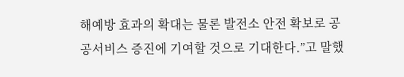해예방 효과의 확대는 물론 발전소 안전 확보로 공공서비스 증진에 기여할 것으로 기대한다.”고 말했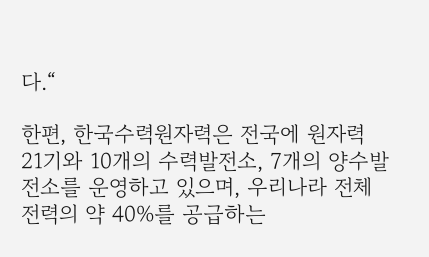다.“

한편, 한국수력원자력은 전국에 원자력 21기와 10개의 수력발전소, 7개의 양수발전소를 운영하고 있으며, 우리나라 전체 전력의 약 40%를 공급하는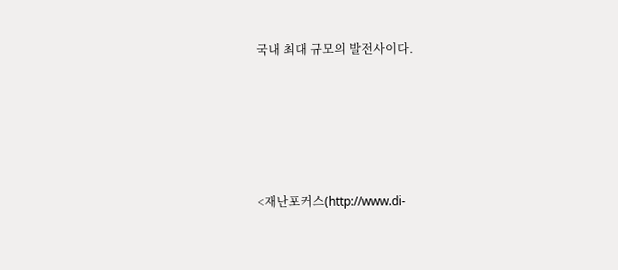국내 최대 규모의 발전사이다.





<재난포커스(http://www.di-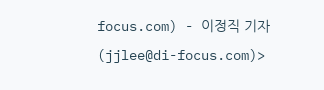focus.com) - 이정직 기자(jjlee@di-focus.com)>